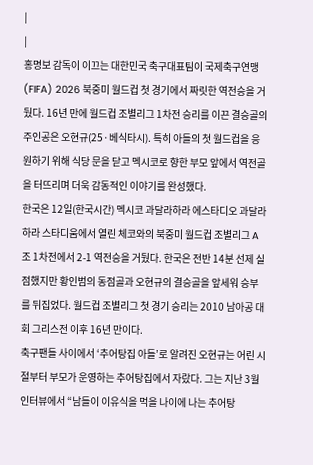|
|
홍명보 감독이 이끄는 대한민국 축구대표팀이 국제축구연맹(FIFA) 2026 북중미 월드컵 첫 경기에서 짜릿한 역전승을 거뒀다. 16년 만에 월드컵 조별리그 1차전 승리를 이끈 결승골의 주인공은 오현규(25·베식타시). 특히 아들의 첫 월드컵을 응원하기 위해 식당 문을 닫고 멕시코로 향한 부모 앞에서 역전골을 터뜨리며 더욱 감동적인 이야기를 완성했다.
한국은 12일(한국시간) 멕시코 과달라하라 에스타디오 과달라하라 스타디움에서 열린 체코와의 북중미 월드컵 조별리그 A조 1차전에서 2-1 역전승을 거뒀다. 한국은 전반 14분 선제 실점했지만 황인범의 동점골과 오현규의 결승골을 앞세워 승부를 뒤집었다. 월드컵 조별리그 첫 경기 승리는 2010 남아공 대회 그리스전 이후 16년 만이다.
축구팬들 사이에서 ‘추어탕집 아들’로 알려진 오현규는 어린 시절부터 부모가 운영하는 추어탕집에서 자랐다. 그는 지난 3월 인터뷰에서 “남들이 이유식을 먹을 나이에 나는 추어탕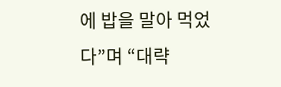에 밥을 말아 먹었다”며 “대략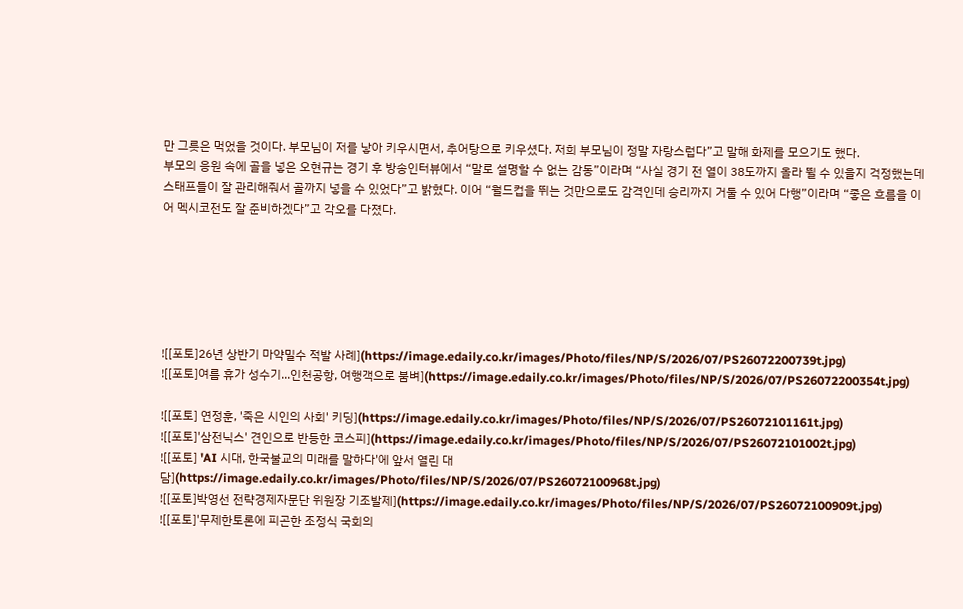만 그릇은 먹었을 것이다. 부모님이 저를 낳아 키우시면서, 추어탕으로 키우셨다. 저희 부모님이 정말 자랑스럽다”고 말해 화제를 모으기도 했다.
부모의 응원 속에 골을 넣은 오현규는 경기 후 방송인터뷰에서 “말로 설명할 수 없는 감동”이라며 “사실 경기 전 열이 38도까지 올라 뛸 수 있을지 걱정했는데 스태프들이 잘 관리해줘서 골까지 넣을 수 있었다”고 밝혔다. 이어 “월드컵을 뛰는 것만으로도 감격인데 승리까지 거둘 수 있어 다행”이라며 “좋은 흐름을 이어 멕시코전도 잘 준비하겠다”고 각오를 다졌다.






![[포토]26년 상반기 마약밀수 적발 사례](https://image.edaily.co.kr/images/Photo/files/NP/S/2026/07/PS26072200739t.jpg)
![[포토]여름 휴가 성수기...인천공항, 여행객으로 붐벼](https://image.edaily.co.kr/images/Photo/files/NP/S/2026/07/PS26072200354t.jpg)

![[포토] 연정훈, '죽은 시인의 사회' 키딩](https://image.edaily.co.kr/images/Photo/files/NP/S/2026/07/PS26072101161t.jpg)
![[포토]'삼전닉스' 견인으로 반등한 코스피](https://image.edaily.co.kr/images/Photo/files/NP/S/2026/07/PS26072101002t.jpg)
![[포토] 'AI 시대, 한국불교의 미래를 말하다'에 앞서 열린 대담](https://image.edaily.co.kr/images/Photo/files/NP/S/2026/07/PS26072100968t.jpg)
![[포토]박영선 전략경제자문단 위원장 기조발제](https://image.edaily.co.kr/images/Photo/files/NP/S/2026/07/PS26072100909t.jpg)
![[포토]'무제한토론에 피곤한 조정식 국회의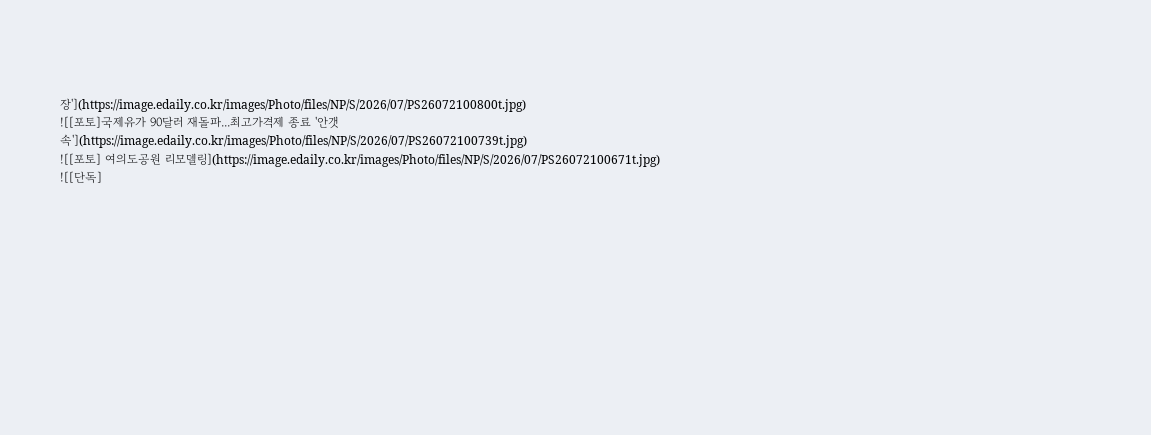장'](https://image.edaily.co.kr/images/Photo/files/NP/S/2026/07/PS26072100800t.jpg)
![[포토]국제유가 90달러 재돌파...최고가격제 종료 '안갯속'](https://image.edaily.co.kr/images/Photo/files/NP/S/2026/07/PS26072100739t.jpg)
![[포토] 여의도공원 리모델링](https://image.edaily.co.kr/images/Photo/files/NP/S/2026/07/PS26072100671t.jpg)
![[단독]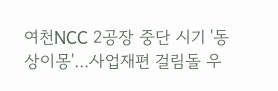여천NCC 2공장 중단 시기 '동상이몽'…사업재편 걸림돌 우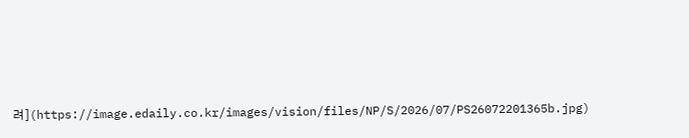려](https://image.edaily.co.kr/images/vision/files/NP/S/2026/07/PS26072201365b.jpg)